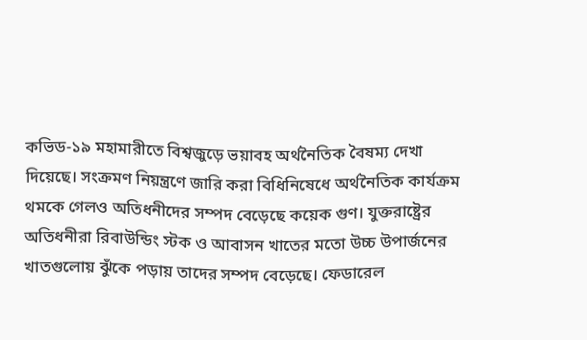কভিড-১৯ মহামারীতে বিশ্বজুড়ে ভয়াবহ অর্থনৈতিক বৈষম্য দেখা দিয়েছে। সংক্রমণ নিয়ন্ত্রণে জারি করা বিধিনিষেধে অর্থনৈতিক কার্যক্রম থমকে গেলও অতিধনীদের সম্পদ বেড়েছে কয়েক গুণ। যুক্তরাষ্ট্রের অতিধনীরা রিবাউন্ডিং স্টক ও আবাসন খাতের মতো উচ্চ উপার্জনের খাতগুলোয় ঝুঁকে পড়ায় তাদের সম্পদ বেড়েছে। ফেডারেল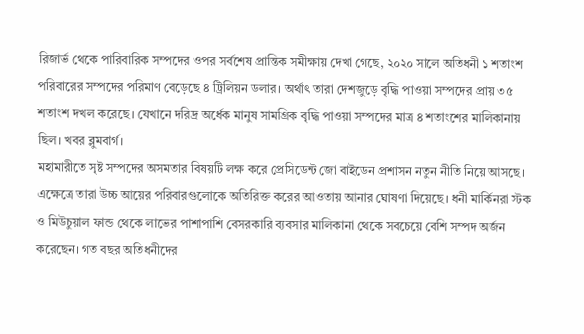রিজার্ভ থেকে পারিবারিক সম্পদের ওপর সর্বশেষ প্রান্তিক সমীক্ষায় দেখা গেছে, ২০২০ সালে অতিধনী ১ শতাংশ পরিবারের সম্পদের পরিমাণ বেড়েছে ৪ ট্রিলিয়ন ডলার। অর্থাৎ তারা দেশজুড়ে বৃদ্ধি পাওয়া সম্পদের প্রায় ৩৫ শতাংশ দখল করেছে। যেখানে দরিদ্র অর্ধেক মানুষ সামগ্রিক বৃদ্ধি পাওয়া সম্পদের মাত্র ৪ শতাংশের মালিকানায় ছিল। খবর ব্লুমবার্গ।
মহামারীতে সৃষ্ট সম্পদের অসমতার বিষয়টি লক্ষ করে প্রেসিডেন্ট জো বাইডেন প্রশাসন নতুন নীতি নিয়ে আসছে। এক্ষেত্রে তারা উচ্চ আয়ের পরিবারগুলোকে অতিরিক্ত করের আওতায় আনার ঘোষণা দিয়েছে। ধনী মার্কিনরা স্টক ও মিউচুয়াল ফান্ড থেকে লাভের পাশাপাশি বেসরকারি ব্যবসার মালিকানা থেকে সবচেয়ে বেশি সম্পদ অর্জন করেছেন। গত বছর অতিধনীদের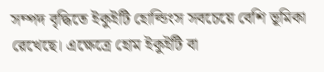সম্পদ বৃদ্ধিতে ইকুইটি হোল্ডিংস সবচেয়ে বেশি ভূমিকা রেখেছে। এক্ষেত্রে হোম ইকুইটি বা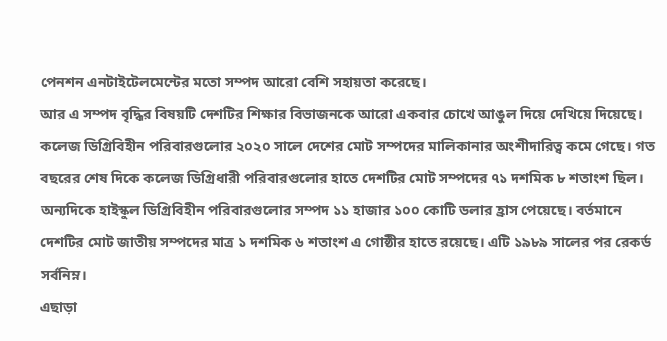পেনশন এনটাইটেলমেন্টের মতো সম্পদ আরো বেশি সহায়তা করেছে।
আর এ সম্পদ বৃদ্ধির বিষয়টি দেশটির শিক্ষার বিভাজনকে আরো একবার চোখে আঙুল দিয়ে দেখিয়ে দিয়েছে। কলেজ ডিগ্রিবিহীন পরিবারগুলোর ২০২০ সালে দেশের মোট সম্পদের মালিকানার অংশীদারিত্ব কমে গেছে। গত বছরের শেষ দিকে কলেজ ডিগ্রিধারী পরিবারগুলোর হাতে দেশটির মোট সম্পদের ৭১ দশমিক ৮ শতাংশ ছিল। অন্যদিকে হাইস্কুল ডিগ্রিবিহীন পরিবারগুলোর সম্পদ ১১ হাজার ১০০ কোটি ডলার হ্রাস পেয়েছে। বর্তমানে দেশটির মোট জাতীয় সম্পদের মাত্র ১ দশমিক ৬ শতাংশ এ গোষ্ঠীর হাতে রয়েছে। এটি ১৯৮৯ সালের পর রেকর্ড সর্বনিম্ন।
এছাড়া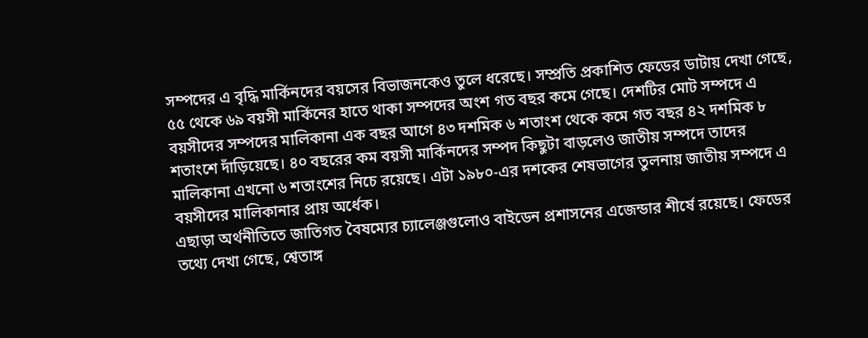সম্পদের এ বৃদ্ধি মার্কিনদের বয়সের বিভাজনকেও তুলে ধরেছে। সম্প্রতি প্রকাশিত ফেডের ডাটায় দেখা গেছে, ৫৫ থেকে ৬৯ বয়সী মার্কিনের হাতে থাকা সম্পদের অংশ গত বছর কমে গেছে। দেশটির মোট সম্পদে এ বয়সীদের সম্পদের মালিকানা এক বছর আগে ৪৩ দশমিক ৬ শতাংশ থেকে কমে গত বছর ৪২ দশমিক ৮ শতাংশে দাঁড়িয়েছে। ৪০ বছরের কম বয়সী মার্কিনদের সম্পদ কিছুটা বাড়লেও জাতীয় সম্পদে তাদের মালিকানা এখনো ৬ শতাংশের নিচে রয়েছে। এটা ১৯৮০-এর দশকের শেষভাগের তুলনায় জাতীয় সম্পদে এ বয়সীদের মালিকানার প্রায় অর্ধেক।
এছাড়া অর্থনীতিতে জাতিগত বৈষম্যের চ্যালেঞ্জগুলোও বাইডেন প্রশাসনের এজেন্ডার শীর্ষে রয়েছে। ফেডের তথ্যে দেখা গেছে, শ্বেতাঙ্গ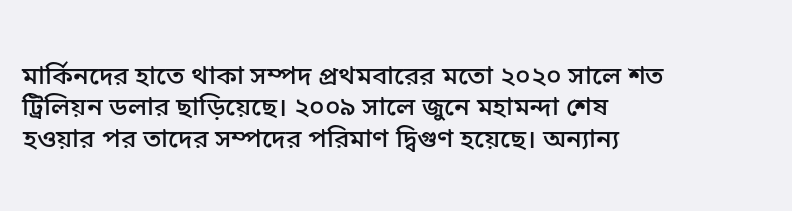মার্কিনদের হাতে থাকা সম্পদ প্রথমবারের মতো ২০২০ সালে শত ট্রিলিয়ন ডলার ছাড়িয়েছে। ২০০৯ সালে জুনে মহামন্দা শেষ হওয়ার পর তাদের সম্পদের পরিমাণ দ্বিগুণ হয়েছে। অন্যান্য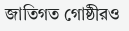জাতিগত গোষ্ঠীরও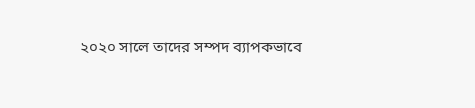২০২০ সালে তাদের সম্পদ ব্যাপকভাবে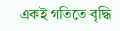একই গতিতে বৃদ্ধি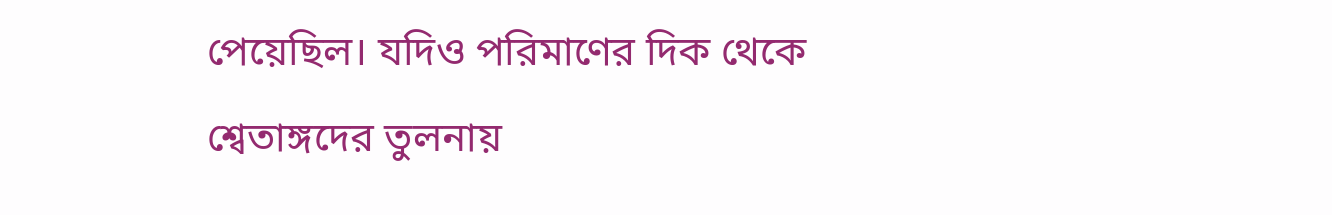পেয়েছিল। যদিও পরিমাণের দিক থেকে শ্বেতাঙ্গদের তুলনায়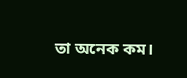তা অনেক কম।